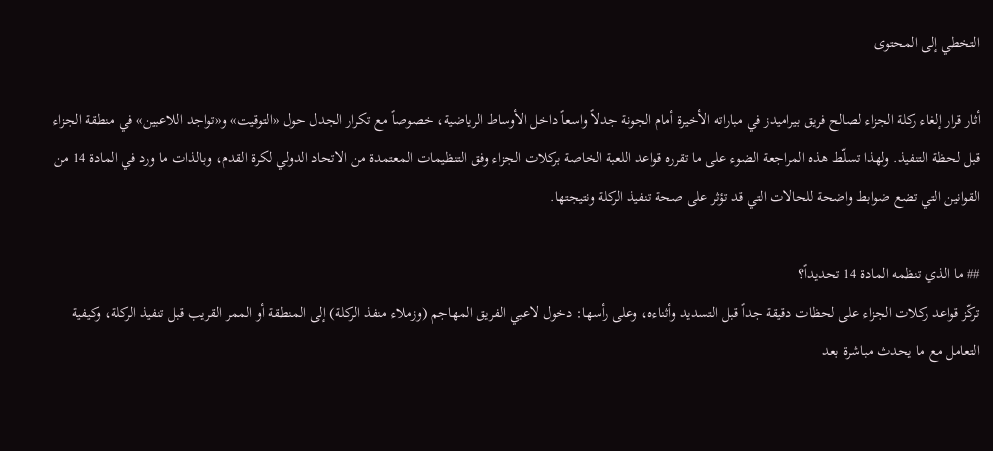التخطي إلى المحتوى

أثار قرار إلغاء ركلة الجزاء لصالح فريق بيراميدز في مباراته الأخيرة أمام الجونة جدلاً واسعاً داخل الأوساط الرياضية، خصوصاً مع تكرار الجدل حول «التوقيت» و«تواجد اللاعبين» في منطقة الجزاء قبل لحظة التنفيذ. ولهذا تسلّط هذه المراجعة الضوء على ما تقرره قواعد اللعبة الخاصة بركلات الجزاء وفق التنظيمات المعتمدة من الاتحاد الدولي لكرة القدم، وبالذات ما ورد في المادة 14 من القوانين التي تضع ضوابط واضحة للحالات التي قد تؤثر على صحة تنفيذ الركلة ونتيجتها.

## ما الذي تنظمه المادة 14 تحديداً؟
تركّز قواعد ركلات الجزاء على لحظات دقيقة جداً قبل التسديد وأثناءه، وعلى رأسها: دخول لاعبي الفريق المهاجم (وزملاء منفذ الركلة) إلى المنطقة أو الممر القريب قبل تنفيذ الركلة، وكيفية التعامل مع ما يحدث مباشرة بعد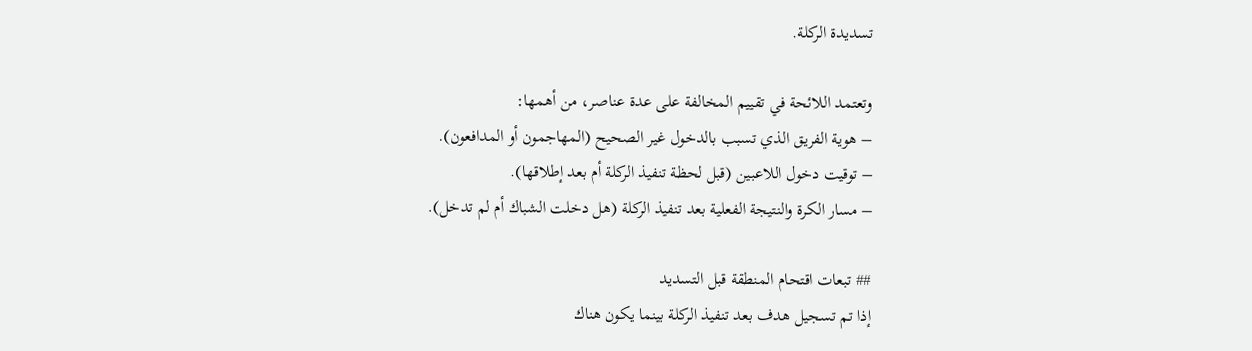تسديدة الركلة.

وتعتمد اللائحة في تقييم المخالفة على عدة عناصر، من أهمها:
– هوية الفريق الذي تسبب بالدخول غير الصحيح (المهاجمون أو المدافعون).
– توقيت دخول اللاعبين (قبل لحظة تنفيذ الركلة أم بعد إطلاقها).
– مسار الكرة والنتيجة الفعلية بعد تنفيذ الركلة (هل دخلت الشباك أم لم تدخل).

## تبعات اقتحام المنطقة قبل التسديد
إذا تم تسجيل هدف بعد تنفيذ الركلة بينما يكون هناك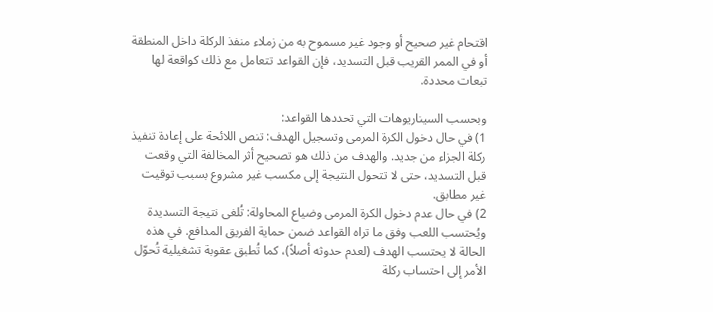اقتحام غير صحيح أو وجود غير مسموح به من زملاء منفذ الركلة داخل المنطقة أو في الممر القريب قبل التسديد، فإن القواعد تتعامل مع ذلك كواقعة لها تبعات محددة.

وبحسب السيناريوهات التي تحددها القواعد:
1) في حال دخول الكرة المرمى وتسجيل الهدف: تنص اللائحة على إعادة تنفيذ ركلة الجزاء من جديد. والهدف من ذلك هو تصحيح أثر المخالفة التي وقعت قبل التسديد، حتى لا تتحول النتيجة إلى مكسب غير مشروع بسبب توقيت غير مطابق.
2) في حال عدم دخول الكرة المرمى وضياع المحاولة: تُلغى نتيجة التسديدة ويُحتسب اللعب وفق ما تراه القواعد ضمن حماية الفريق المدافع. في هذه الحالة لا يحتسب الهدف (لعدم حدوثه أصلاً)، كما تُطبق عقوبة تشغيلية تُحوّل الأمر إلى احتساب ركلة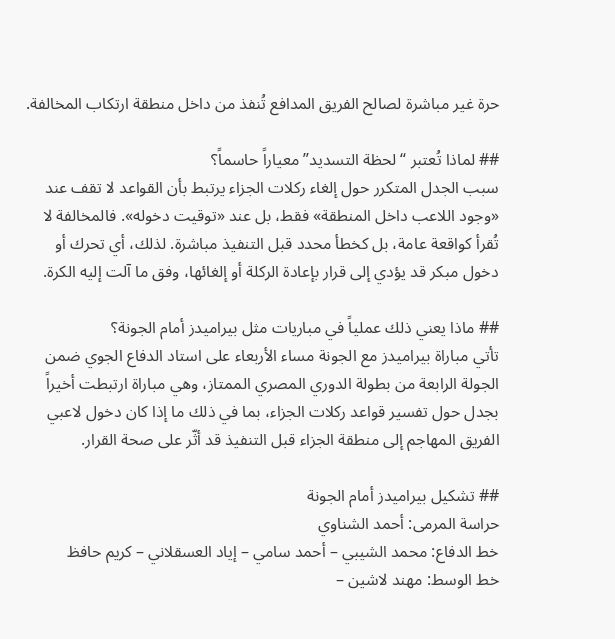حرة غير مباشرة لصالح الفريق المدافع تُنفذ من داخل منطقة ارتكاب المخالفة.

## لماذا تُعتبر “لحظة التسديد” معياراً حاسماً؟
سبب الجدل المتكرر حول إلغاء ركلات الجزاء يرتبط بأن القواعد لا تقف عند «وجود اللاعب داخل المنطقة» فقط، بل عند «توقيت دخوله». فالمخالفة لا تُقرأ كواقعة عامة، بل كخطأ محدد قبل التنفيذ مباشرة. لذلك، أي تحرك أو دخول مبكر قد يؤدي إلى قرار بإعادة الركلة أو إلغائها، وفق ما آلت إليه الكرة.

## ماذا يعني ذلك عملياً في مباريات مثل بيراميدز أمام الجونة؟
تأتي مباراة بيراميدز مع الجونة مساء الأربعاء على استاد الدفاع الجوي ضمن الجولة الرابعة من بطولة الدوري المصري الممتاز، وهي مباراة ارتبطت أخيراً بجدل حول تفسير قواعد ركلات الجزاء، بما في ذلك ما إذا كان دخول لاعبي الفريق المهاجم إلى منطقة الجزاء قبل التنفيذ قد أثّر على صحة القرار.

## تشكيل بيراميدز أمام الجونة
حراسة المرمى: أحمد الشناوي
خط الدفاع: محمد الشيبي – أحمد سامي – إياد العسقلاني – كريم حافظ
خط الوسط: مهند لاشين –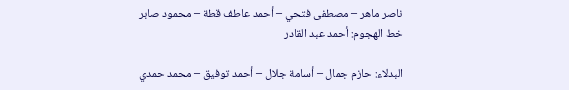ناصر ماهر – مصطفى فتحي – أحمد عاطف قطة – محمود صابر
خط الهجوم: أحمد عبد القادر

البدلاء: حازم جمال – أسامة جلال – أحمد توفيق – محمد حمدي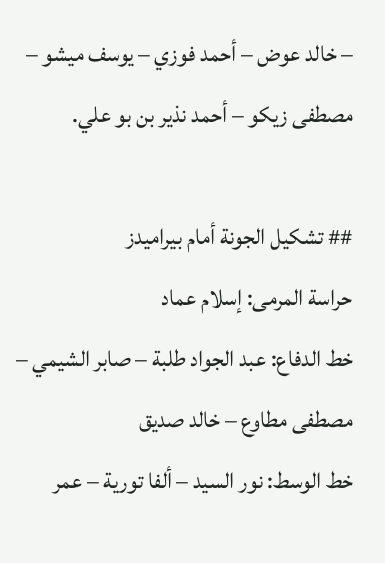– خالد عوض – أحمد فوزي – يوسف ميشو – مصطفى زيكو – أحمد نذير بن بو علي.

## تشكيل الجونة أمام بيراميدز
حراسة المرمى: إسلام عماد
خط الدفاع: عبد الجواد طلبة – صابر الشيمي – مصطفى مطاوع – خالد صديق
خط الوسط: نور السيد – ألفا تورية – عمر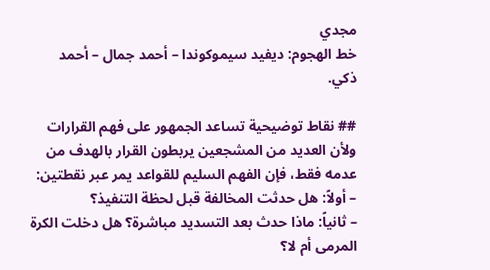مجدي
خط الهجوم: ديفيد سيموكوندا – أحمد جمال – أحمد ذكي.

## نقاط توضيحية تساعد الجمهور على فهم القرارات
ولأن العديد من المشجعين يربطون القرار بالهدف من عدمه فقط، فإن الفهم السليم للقواعد يمر عبر نقطتين:
– أولاً: هل حدثت المخالفة قبل لحظة التنفيذ؟
– ثانياً: ماذا حدث بعد التسديد مباشرة؟ هل دخلت الكرة المرمى أم لا؟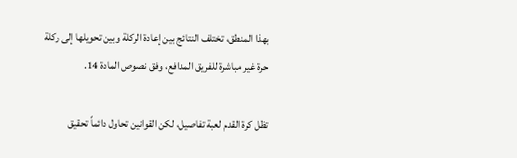بهذا المنطق، تختلف النتائج بين إعادة الركلة وبين تحويلها إلى ركلة حرة غير مباشرة للفريق المدافع، وفق نصوص المادة 14.

تظل كرة القدم لعبة تفاصيل، لكن القوانين تحاول دائماً تحقيق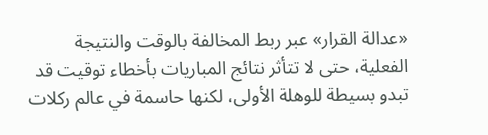«عدالة القرار» عبر ربط المخالفة بالوقت والنتيجة الفعلية، حتى لا تتأثر نتائج المباريات بأخطاء توقيت قد تبدو بسيطة للوهلة الأولى، لكنها حاسمة في عالم ركلات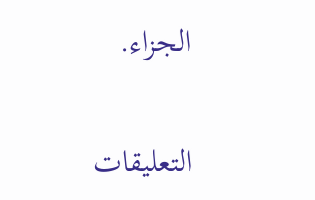الجزاء.

التعليقات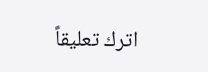اترك تعليقاً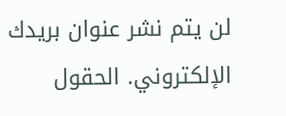لن يتم نشر عنوان بريدك الإلكتروني. الحقول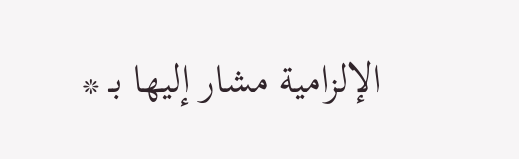الإلزامية مشار إليها بـ *